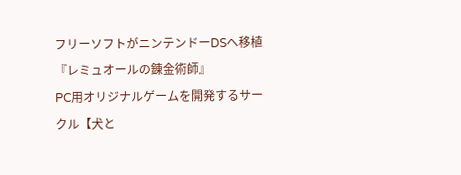フリーソフトがニンテンドーDSへ移植『レミュオールの錬金術師』
PC用オリジナルゲームを開発するサークル【犬と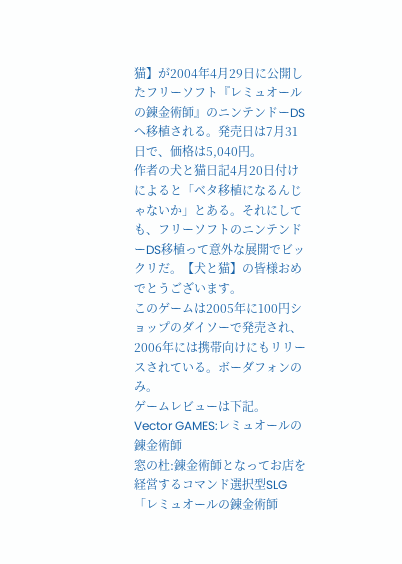猫】が2004年4月29日に公開したフリーソフト『レミュオールの錬金術師』のニンテンドーDSへ移植される。発売日は7月31日で、価格は5,040円。
作者の犬と猫日記4月20日付けによると「ベタ移植になるんじゃないか」とある。それにしても、フリーソフトのニンテンドーDS移植って意外な展開でビックリだ。【犬と猫】の皆様おめでとうございます。
このゲームは2005年に100円ショップのダイソーで発売され、2006年には携帯向けにもリリースされている。ボーダフォンのみ。
ゲームレビューは下記。
Vector GAMES:レミュオールの錬金術師
窓の杜:錬金術師となってお店を経営するコマンド選択型SLG「レミュオールの錬金術師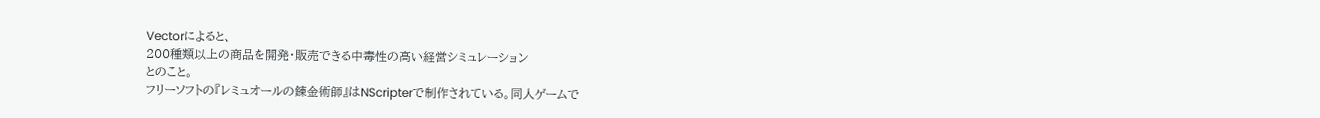Vectorによると、
200種類以上の商品を開発・販売できる中毒性の高い経営シミュレーション
とのこと。
フリーソフトの『レミュオールの錬金術師』はNScripterで制作されている。同人ゲームで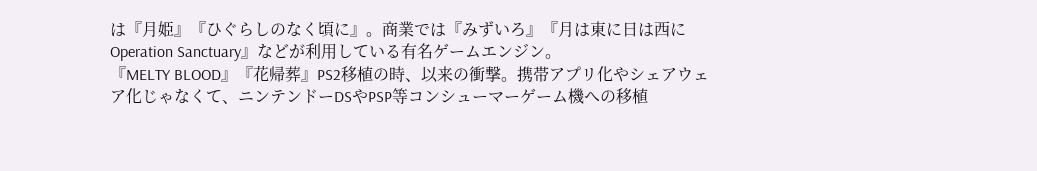は『月姫』『ひぐらしのなく頃に』。商業では『みずいろ』『月は東に日は西に Operation Sanctuary』などが利用している有名ゲームエンジン。
『MELTY BLOOD』『花帰葬』PS2移植の時、以来の衝撃。携帯アプリ化やシェアウェア化じゃなくて、ニンテンドーDSやPSP等コンシューマーゲーム機への移植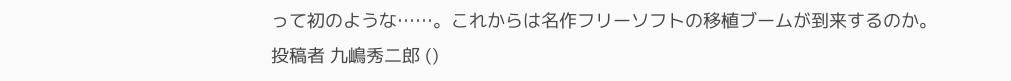って初のような……。これからは名作フリーソフトの移植ブームが到来するのか。
投稿者 九嶋秀二郎 ()